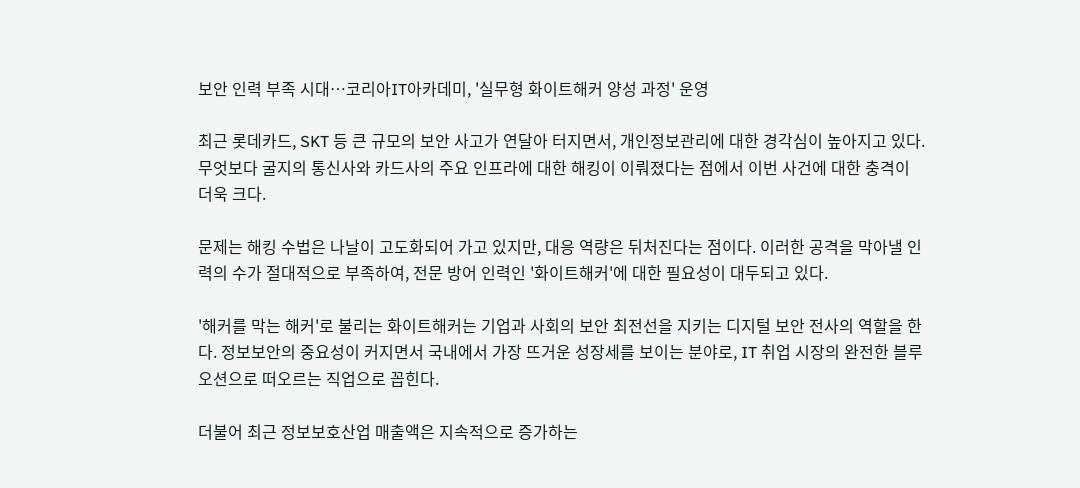보안 인력 부족 시대…코리아IT아카데미, '실무형 화이트해커 양성 과정' 운영

최근 롯데카드, SKT 등 큰 규모의 보안 사고가 연달아 터지면서, 개인정보관리에 대한 경각심이 높아지고 있다. 무엇보다 굴지의 통신사와 카드사의 주요 인프라에 대한 해킹이 이뤄졌다는 점에서 이번 사건에 대한 충격이 더욱 크다.

문제는 해킹 수법은 나날이 고도화되어 가고 있지만, 대응 역량은 뒤처진다는 점이다. 이러한 공격을 막아낼 인력의 수가 절대적으로 부족하여, 전문 방어 인력인 '화이트해커'에 대한 필요성이 대두되고 있다.

'해커를 막는 해커'로 불리는 화이트해커는 기업과 사회의 보안 최전선을 지키는 디지털 보안 전사의 역할을 한다. 정보보안의 중요성이 커지면서 국내에서 가장 뜨거운 성장세를 보이는 분야로, IT 취업 시장의 완전한 블루오션으로 떠오르는 직업으로 꼽힌다.

더불어 최근 정보보호산업 매출액은 지속적으로 증가하는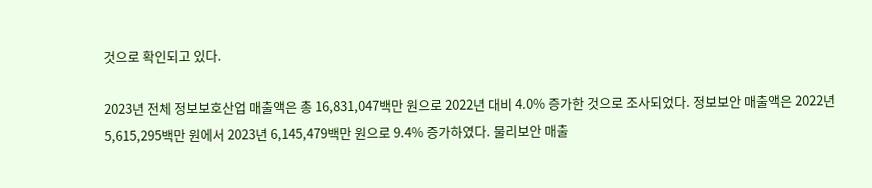것으로 확인되고 있다.

2023년 전체 정보보호산업 매출액은 총 16,831,047백만 원으로 2022년 대비 4.0% 증가한 것으로 조사되었다. 정보보안 매출액은 2022년 5,615,295백만 원에서 2023년 6,145,479백만 원으로 9.4% 증가하였다. 물리보안 매출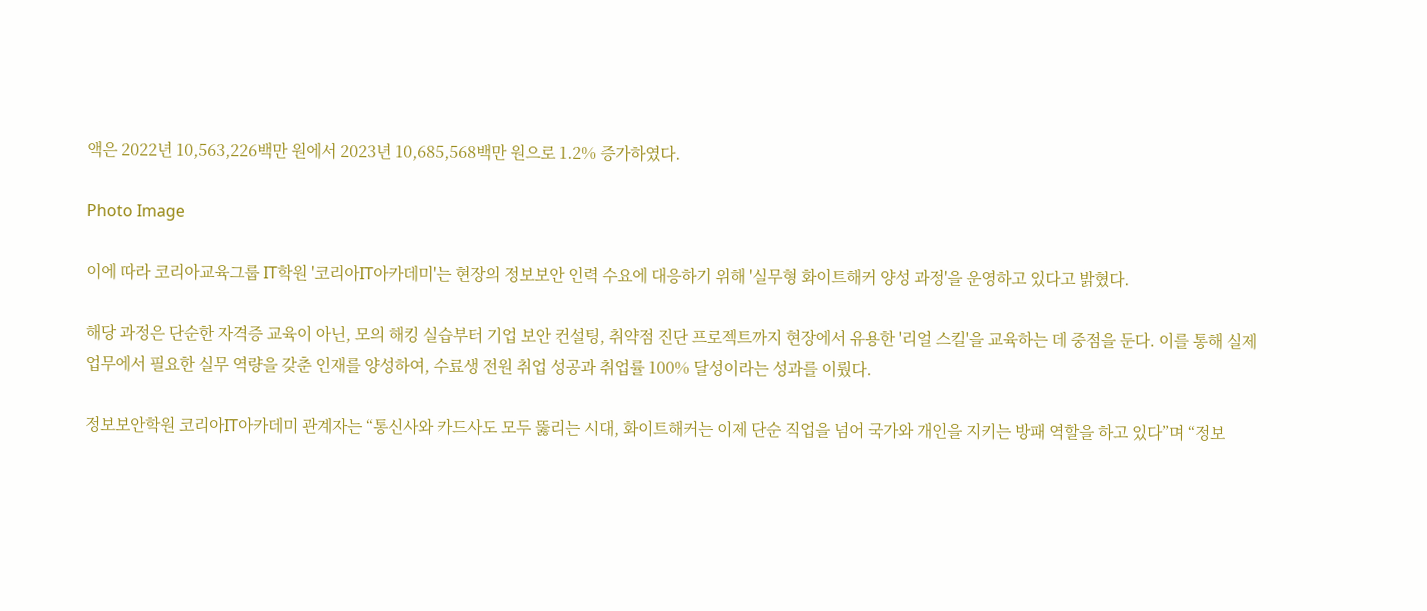액은 2022년 10,563,226백만 원에서 2023년 10,685,568백만 원으로 1.2% 증가하였다.

Photo Image

이에 따라 코리아교육그룹 IT학원 '코리아IT아카데미'는 현장의 정보보안 인력 수요에 대응하기 위해 '실무형 화이트해커 양성 과정'을 운영하고 있다고 밝혔다.

해당 과정은 단순한 자격증 교육이 아닌, 모의 해킹 실습부터 기업 보안 컨설팅, 취약점 진단 프로젝트까지 현장에서 유용한 '리얼 스킬'을 교육하는 데 중점을 둔다. 이를 통해 실제 업무에서 필요한 실무 역량을 갖춘 인재를 양성하여, 수료생 전원 취업 성공과 취업률 100% 달성이라는 성과를 이뤘다.

정보보안학원 코리아IT아카데미 관계자는 “통신사와 카드사도 모두 뚫리는 시대, 화이트해커는 이제 단순 직업을 넘어 국가와 개인을 지키는 방패 역할을 하고 있다”며 “정보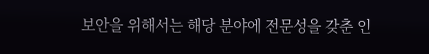보안을 위해서는 해당 분야에 전문성을 갖춘 인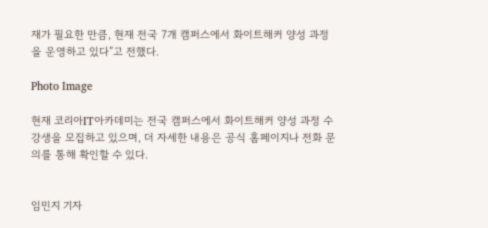재가 필요한 만큼, 현재 전국 7개 캠퍼스에서 화이트해커 양성 과정을 운영하고 있다”고 전했다.

Photo Image

현재 코리아IT아카데미는 전국 캠퍼스에서 화이트해커 양성 과정 수강생을 모집하고 있으며, 더 자세한 내용은 공식 홈페이지나 전화 문의를 통해 확인할 수 있다.


임민지 기자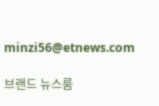minzi56@etnews.com

브랜드 뉴스룸